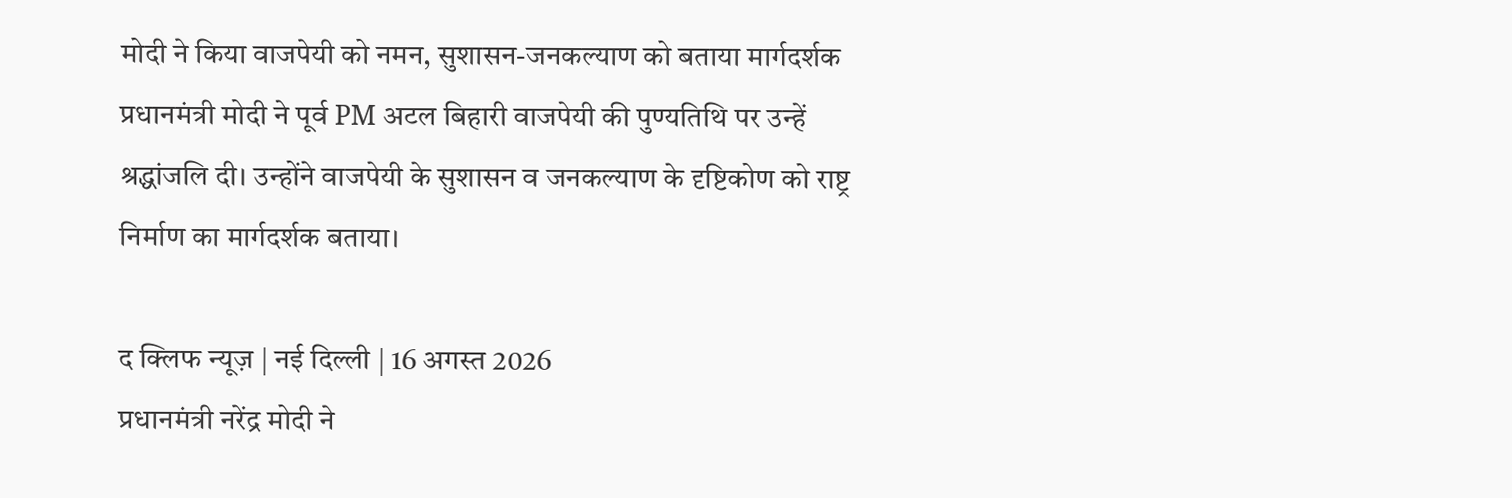मोदी ने किया वाजपेयी को नमन, सुशासन-जनकल्याण को बताया मार्गदर्शक
प्रधानमंत्री मोदी ने पूर्व PM अटल बिहारी वाजपेयी की पुण्यतिथि पर उन्हें श्रद्धांजलि दी। उन्होंने वाजपेयी के सुशासन व जनकल्याण के दृष्टिकोण को राष्ट्र निर्माण का मार्गदर्शक बताया।

द क्लिफ न्यूज़ | नई दिल्ली | 16 अगस्त 2026
प्रधानमंत्री नरेंद्र मोदी ने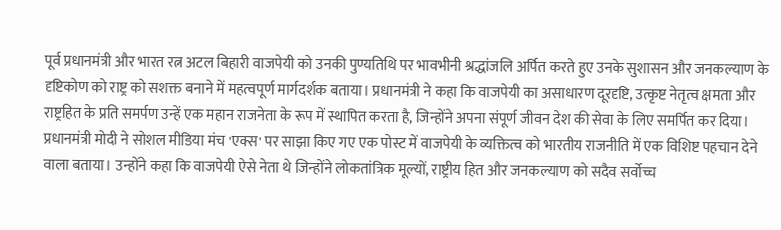पूर्व प्रधानमंत्री और भारत रत्न अटल बिहारी वाजपेयी को उनकी पुण्यतिथि पर भावभीनी श्रद्धांजलि अर्पित करते हुए उनके सुशासन और जनकल्याण के दृष्टिकोण को राष्ट्र को सशक्त बनाने में महत्वपूर्ण मार्गदर्शक बताया। प्रधानमंत्री ने कहा कि वाजपेयी का असाधारण दूरदृष्टि, उत्कृष्ट नेतृत्व क्षमता और राष्ट्रहित के प्रति समर्पण उन्हें एक महान राजनेता के रूप में स्थापित करता है, जिन्होंने अपना संपूर्ण जीवन देश की सेवा के लिए समर्पित कर दिया।
प्रधानमंत्री मोदी ने सोशल मीडिया मंच 'एक्स' पर साझा किए गए एक पोस्ट में वाजपेयी के व्यक्तित्व को भारतीय राजनीति में एक विशिष्ट पहचान देने वाला बताया। उन्होंने कहा कि वाजपेयी ऐसे नेता थे जिन्होंने लोकतांत्रिक मूल्यों, राष्ट्रीय हित और जनकल्याण को सदैव सर्वोच्च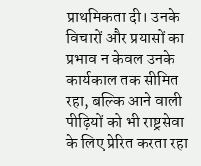प्राथमिकता दी। उनके विचारों और प्रयासों का प्रभाव न केवल उनके कार्यकाल तक सीमित रहा, बल्कि आने वाली पीढ़ियों को भी राष्ट्रसेवा के लिए प्रेरित करता रहा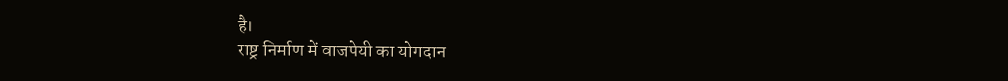है।
राष्ट्र निर्माण में वाजपेयी का योगदान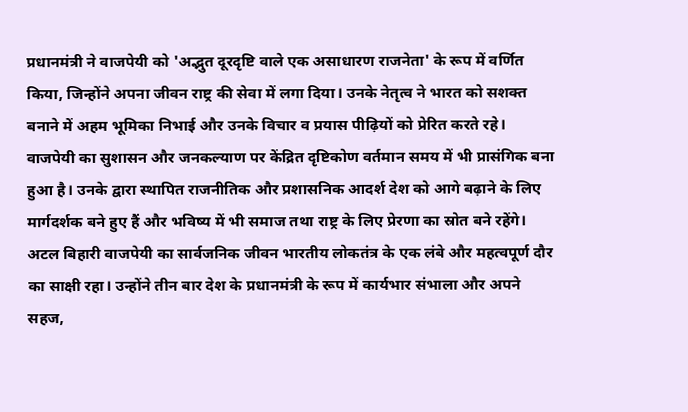प्रधानमंत्री ने वाजपेयी को 'अद्भुत दूरदृष्टि वाले एक असाधारण राजनेता' के रूप में वर्णित किया, जिन्होंने अपना जीवन राष्ट्र की सेवा में लगा दिया। उनके नेतृत्व ने भारत को सशक्त बनाने में अहम भूमिका निभाई और उनके विचार व प्रयास पीढ़ियों को प्रेरित करते रहे। वाजपेयी का सुशासन और जनकल्याण पर केंद्रित दृष्टिकोण वर्तमान समय में भी प्रासंगिक बना हुआ है। उनके द्वारा स्थापित राजनीतिक और प्रशासनिक आदर्श देश को आगे बढ़ाने के लिए मार्गदर्शक बने हुए हैं और भविष्य में भी समाज तथा राष्ट्र के लिए प्रेरणा का स्रोत बने रहेंगे।
अटल बिहारी वाजपेयी का सार्वजनिक जीवन भारतीय लोकतंत्र के एक लंबे और महत्वपूर्ण दौर का साक्षी रहा। उन्होंने तीन बार देश के प्रधानमंत्री के रूप में कार्यभार संभाला और अपने सहज,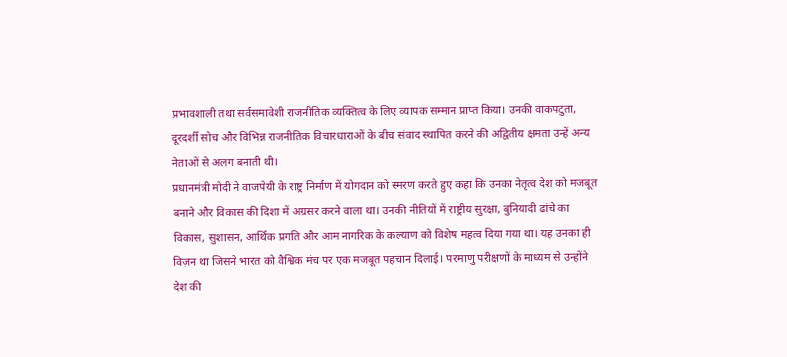प्रभावशाली तथा सर्वसमावेशी राजनीतिक व्यक्तित्व के लिए व्यापक सम्मान प्राप्त किया। उनकी वाकपटुता, दूरदर्शी सोच और विभिन्न राजनीतिक विचारधाराओं के बीच संवाद स्थापित करने की अद्वितीय क्षमता उन्हें अन्य नेताओं से अलग बनाती थी।
प्रधानमंत्री मोदी ने वाजपेयी के राष्ट्र निर्माण में योगदान को स्मरण करते हुए कहा कि उनका नेतृत्व देश को मजबूत बनाने और विकास की दिशा में अग्रसर करने वाला था। उनकी नीतियों में राष्ट्रीय सुरक्षा, बुनियादी ढांचे का विकास, सुशासन, आर्थिक प्रगति और आम नागरिक के कल्याण को विशेष महत्व दिया गया था। यह उनका ही विज़न था जिसने भारत को वैश्विक मंच पर एक मजबूत पहचान दिलाई। परमाणु परीक्षणों के माध्यम से उन्होंने देश की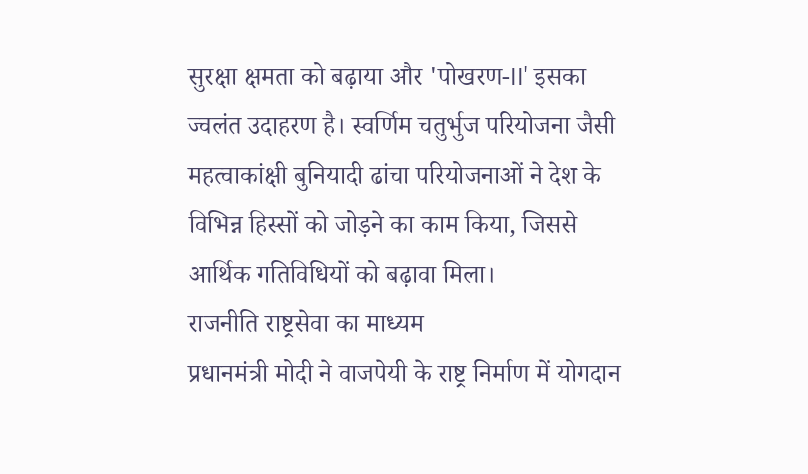सुरक्षा क्षमता को बढ़ाया और 'पोखरण-II' इसका ज्वलंत उदाहरण है। स्वर्णिम चतुर्भुज परियोजना जैसी महत्वाकांक्षी बुनियादी ढांचा परियोजनाओं ने देश के विभिन्न हिस्सों को जोड़ने का काम किया, जिससे आर्थिक गतिविधियों को बढ़ावा मिला।
राजनीति राष्ट्रसेवा का माध्यम
प्रधानमंत्री मोदी ने वाजपेयी के राष्ट्र निर्माण में योगदान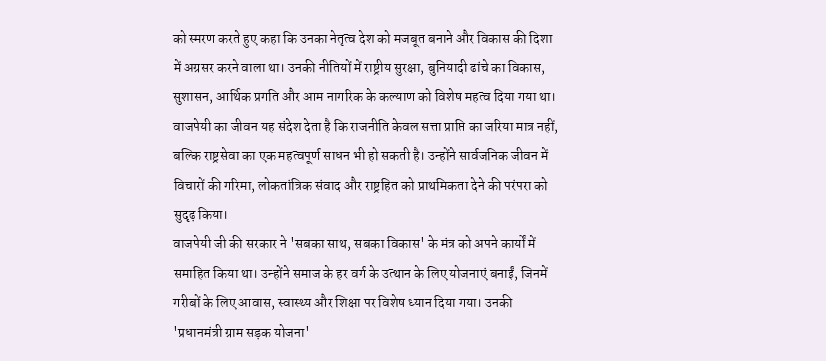को स्मरण करते हुए कहा कि उनका नेतृत्व देश को मजबूत बनाने और विकास की दिशा में अग्रसर करने वाला था। उनकी नीतियों में राष्ट्रीय सुरक्षा, बुनियादी ढांचे का विकास, सुशासन, आर्थिक प्रगति और आम नागरिक के कल्याण को विशेष महत्व दिया गया था। वाजपेयी का जीवन यह संदेश देता है कि राजनीति केवल सत्ता प्राप्ति का जरिया मात्र नहीं, बल्कि राष्ट्रसेवा का एक महत्वपूर्ण साधन भी हो सकती है। उन्होंने सार्वजनिक जीवन में विचारों की गरिमा, लोकतांत्रिक संवाद और राष्ट्रहित को प्राथमिकता देने की परंपरा को सुदृढ़ किया।
वाजपेयी जी की सरकार ने 'सबका साथ, सबका विकास' के मंत्र को अपने कार्यों में समाहित किया था। उन्होंने समाज के हर वर्ग के उत्थान के लिए योजनाएं बनाईं, जिनमें गरीबों के लिए आवास, स्वास्थ्य और शिक्षा पर विशेष ध्यान दिया गया। उनकी 'प्रधानमंत्री ग्राम सड़क योजना'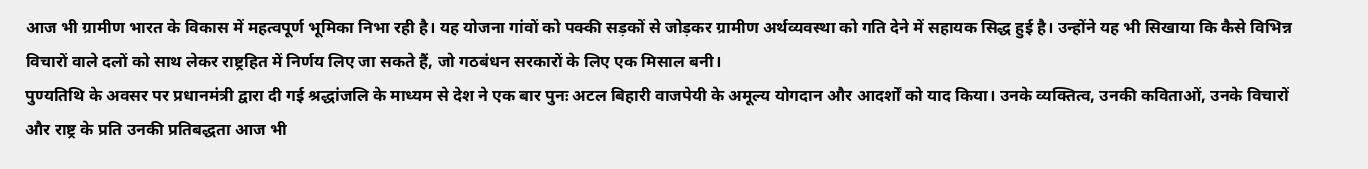आज भी ग्रामीण भारत के विकास में महत्वपूर्ण भूमिका निभा रही है। यह योजना गांवों को पक्की सड़कों से जोड़कर ग्रामीण अर्थव्यवस्था को गति देने में सहायक सिद्ध हुई है। उन्होंने यह भी सिखाया कि कैसे विभिन्न विचारों वाले दलों को साथ लेकर राष्ट्रहित में निर्णय लिए जा सकते हैं, जो गठबंधन सरकारों के लिए एक मिसाल बनी।
पुण्यतिथि के अवसर पर प्रधानमंत्री द्वारा दी गई श्रद्धांजलि के माध्यम से देश ने एक बार पुनः अटल बिहारी वाजपेयी के अमूल्य योगदान और आदर्शों को याद किया। उनके व्यक्तित्व, उनकी कविताओं, उनके विचारों और राष्ट्र के प्रति उनकी प्रतिबद्धता आज भी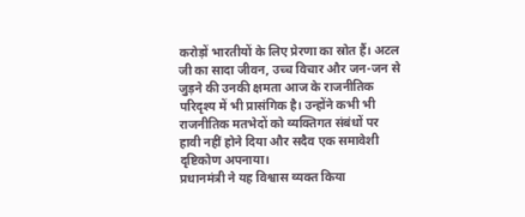करोड़ों भारतीयों के लिए प्रेरणा का स्रोत हैं। अटल जी का सादा जीवन, उच्च विचार और जन-जन से जुड़ने की उनकी क्षमता आज के राजनीतिक परिदृश्य में भी प्रासंगिक है। उन्होंने कभी भी राजनीतिक मतभेदों को व्यक्तिगत संबंधों पर हावी नहीं होने दिया और सदैव एक समावेशी दृष्टिकोण अपनाया।
प्रधानमंत्री ने यह विश्वास व्यक्त किया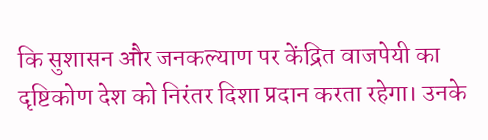कि सुशासन और जनकल्याण पर केंद्रित वाजपेयी का दृष्टिकोण देश को निरंतर दिशा प्रदान करता रहेगा। उनके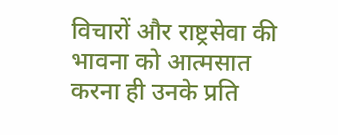विचारों और राष्ट्रसेवा की भावना को आत्मसात करना ही उनके प्रति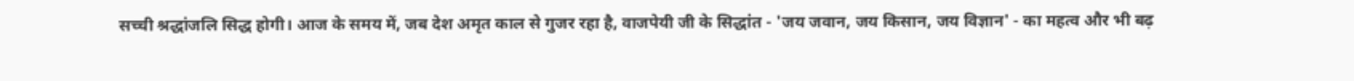सच्ची श्रद्धांजलि सिद्ध होगी। आज के समय में, जब देश अमृत काल से गुजर रहा है, वाजपेयी जी के सिद्धांत - 'जय जवान, जय किसान, जय विज्ञान' - का महत्व और भी बढ़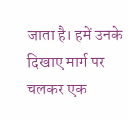जाता है। हमें उनके दिखाए मार्ग पर चलकर एक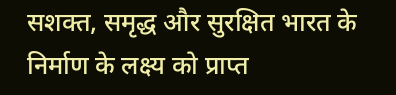सशक्त, समृद्ध और सुरक्षित भारत के निर्माण के लक्ष्य को प्राप्त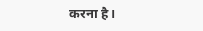करना है।